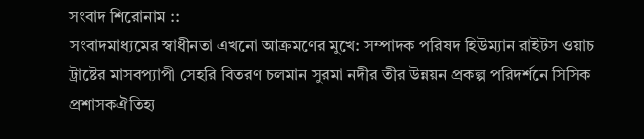সংবাদ শিরোনাম ::
সংবাদমাধ্যমের স্বাধীনতা এখনো আক্রমণের মুখে: সম্পাদক পরিষদ হিউম্যান রাইটস ওয়াচ ট্রাষ্টের মাসবপ্যাপী সেহরি বিতরণ চলমান সুরমা নদীর তীর উন্নয়ন প্রকল্প পরিদর্শনে সিসিক প্রশাসকঐতিহ্য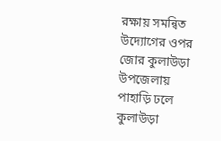রক্ষায় সমন্বিত উদ্যোগের ওপর জোর কুলাউড়া উপজেলায় পাহাড়ি ঢলে কুলাউড়া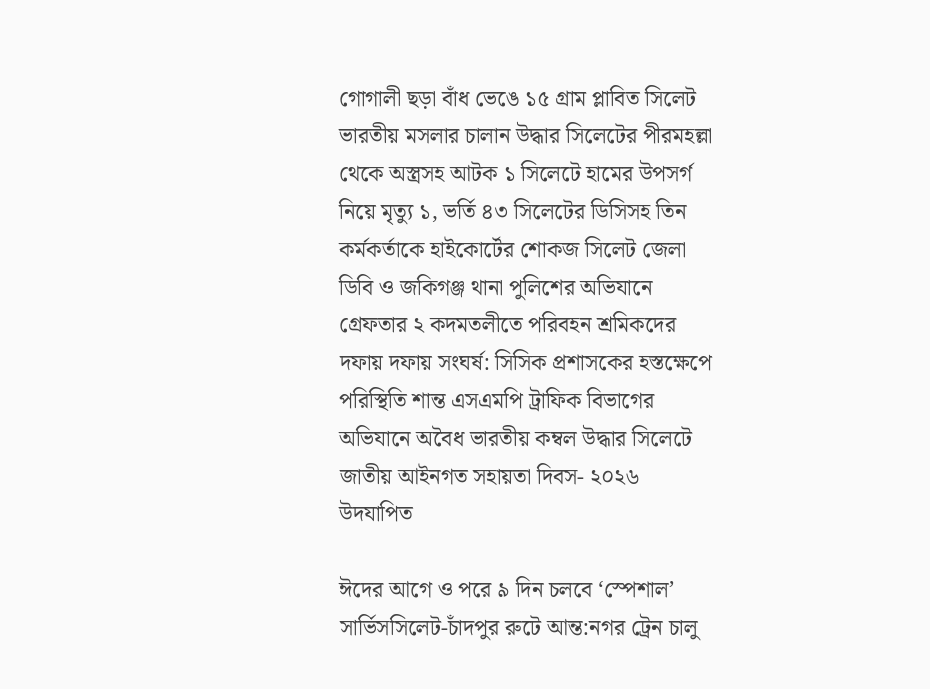গোগালী ছড়া বাঁধ ভেঙে ১৫ গ্রাম প্লাবিত সিলেট ভারতীয় মসলার চালান উদ্ধার সিলেটের পীরমহল্লা থেকে অস্ত্রসহ আটক ১ সিলেটে হামের উপসর্গ নিয়ে মৃত্যু ১, ভর্তি ৪৩ সিলেটের ডিসিসহ তিন কর্মকর্তাকে হাইকোর্টের শোকজ সিলেট জেলা ডিবি ও জকিগঞ্জ থানা পুলিশের অভিযানে গ্রেফতার ২ কদমতলীতে পরিবহন শ্রমিকদের দফায় দফায় সংঘর্ষ: সিসিক প্রশাসকের হস্তক্ষেপে পরিস্থিতি শান্ত এসএমপি ট্রাফিক বিভাগের অভিযানে অবৈধ ভারতীয় কম্বল উদ্ধার সিলেটে জাতীয় আইনগত সহায়তা দিবস- ২০২৬ উদযাপিত

ঈদের আগে ও পরে ৯ দিন চলবে ‘স্পেশাল’ সার্ভিসসিলেট-চাঁদপুর রুটে আন্ত:নগর ট্রেন চালু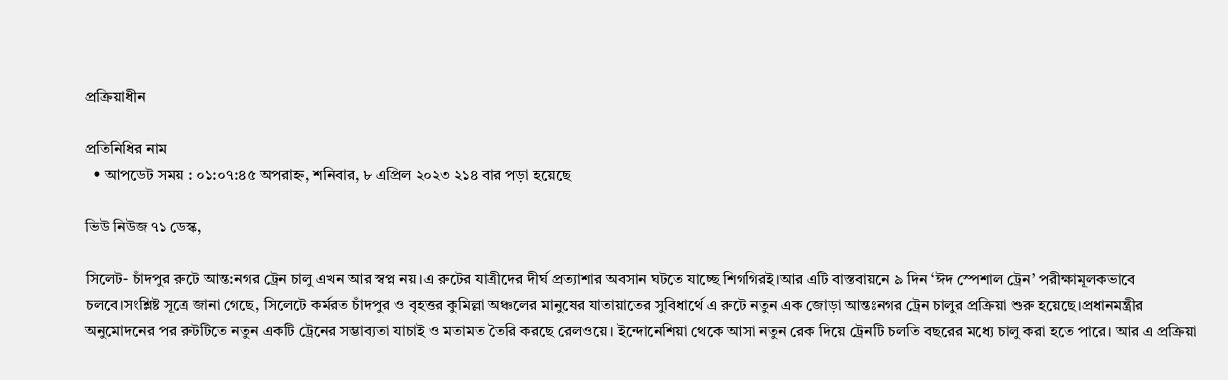প্রক্রিয়াধীন

প্রতিনিধির নাম
  • আপডেট সময় : ০১:০৭:৪৫ অপরাহ্ন, শনিবার, ৮ এপ্রিল ২০২৩ ২১৪ বার পড়া হয়েছে

ভিউ নিউজ ৭১ ডেস্ক,

সিলেট- চাঁদপুর রুটে আন্ত:নগর ট্রেন চালু এখন আর স্বপ্ন নয়।এ রুটের যাত্রীদের দীর্ঘ প্রত্যাশার অবসান ঘটতে যাচ্ছে শিগগিরই।আর এটি বাস্তবায়নে ৯ দিন ‘ঈদ স্পেশাল ট্রেন’ পরীক্ষামূলকভাবে চলবে।সংশ্লিষ্ট সূত্রে জানা গেছে, সিলেটে কর্মরত চাঁদপুর ও বৃহত্তর কুমিল্লা অঞ্চলের মানুষের যাতায়াতের সুবিধার্থে এ রুটে নতুন এক জোড়া আন্তঃনগর ট্রেন চালুর প্রক্রিয়া শুরু হয়েছে।প্রধানমন্ত্রীর অনুমোদনের পর রুটটিতে নতুন একটি ট্রেনের সম্ভাব্যতা যাচাই ও মতামত তৈরি করছে রেলওয়ে। ইন্দোনেশিয়া থেকে আসা নতুন রেক দিয়ে ট্রেনটি চলতি বছরের মধ্যে চালু করা হতে পারে। আর এ প্রক্রিয়া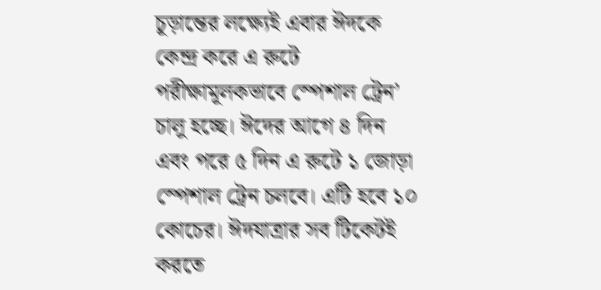চূড়ান্তের লক্ষ্যেই এবার ঈদকে কেন্দ্র করে এ রুটে পরীক্ষামূলকভাবে স্পেশাল ট্রেন’ চালু হচ্ছে। ঈদের আগে ৪ দিন এবং পরে ৫ দিন এ রুটে ১ জোড়া স্পেশাল ট্রেন চলবে। এটি হবে ১০ কোচের। ঈদযাত্রার সব টিকেটই করতে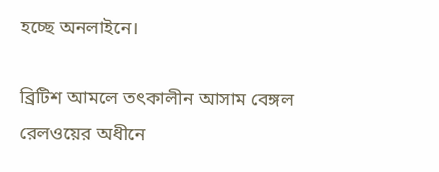হচ্ছে অনলাইনে।

ব্রিটিশ আমলে তৎকালীন আসাম বেঙ্গল রেলওয়ের অধীনে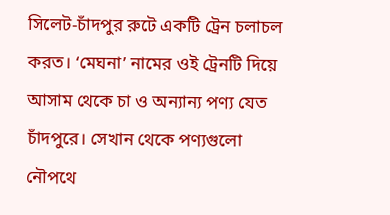সিলেট-চাঁদপুর রুটে একটি ট্রেন চলাচল করত। ‘মেঘনা’ নামের ওই ট্রেনটি দিয়ে আসাম থেকে চা ও অন্যান্য পণ্য যেত চাঁদপুরে। সেখান থেকে পণ্যগুলো নৌপথে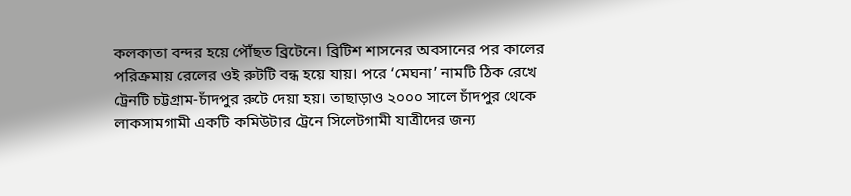কলকাতা বন্দর হয়ে পৌঁছত ব্রিটেনে। ব্রিটিশ শাসনের অবসানের পর কালের পরিক্রমায় রেলের ওই রুটটি বন্ধ হয়ে যায়। পরে ‘মেঘনা’ নামটি ঠিক রেখে ট্রেনটি চট্টগ্রাম-চাঁদপুর রুটে দেয়া হয়। তাছাড়াও ২০০০ সালে চাঁদপুর থেকে লাকসামগামী একটি কমিউটার ট্রেনে সিলেটগামী যাত্রীদের জন্য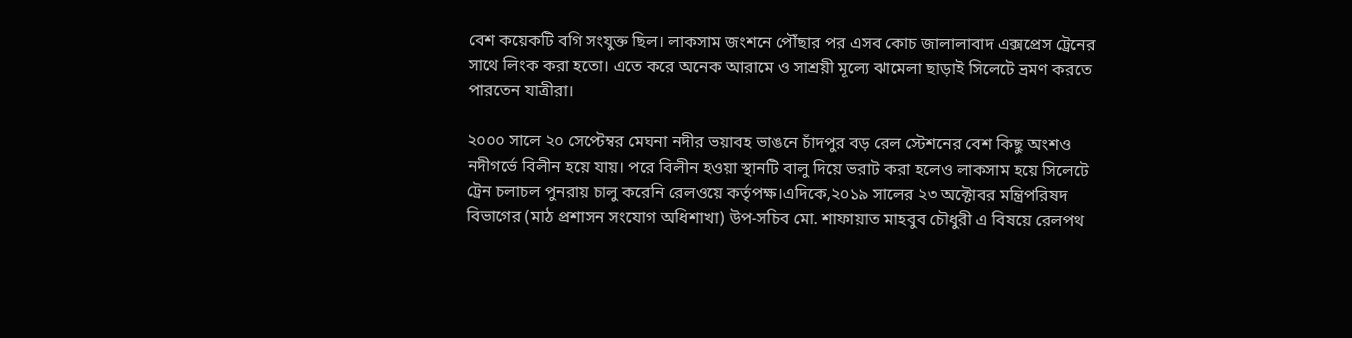বেশ কয়েকটি বগি সংযুক্ত ছিল। লাকসাম জংশনে পৌঁছার পর এসব কোচ জালালাবাদ এক্সপ্রেস ট্রেনের সাথে লিংক করা হতো। এতে করে অনেক আরামে ও সাশ্রয়ী মূল্যে ঝামেলা ছাড়াই সিলেটে ভ্রমণ করতে পারতেন যাত্রীরা।

২০০০ সালে ২০ সেপ্টেম্বর মেঘনা নদীর ভয়াবহ ভাঙনে চাঁদপুর বড় রেল স্টেশনের বেশ কিছু অংশও নদীগর্ভে বিলীন হয়ে যায়। পরে বিলীন হওয়া স্থানটি বালু দিয়ে ভরাট করা হলেও লাকসাম হয়ে সিলেটে ট্রেন চলাচল পুনরায় চালু করেনি রেলওয়ে কর্তৃপক্ষ।এদিকে,২০১৯ সালের ২৩ অক্টোবর মন্ত্রিপরিষদ বিভাগের (মাঠ প্রশাসন সংযোগ অধিশাখা) উপ-সচিব মো. শাফায়াত মাহবুব চৌধুরী এ বিষয়ে রেলপথ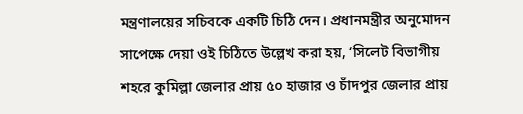মন্ত্রণালয়ের সচিবকে একটি চিঠি দেন। প্রধানমন্ত্রীর অনুমোদন সাপেক্ষে দেয়া ওই চিঠিতে উল্লেখ করা হয়, ‘সিলেট বিভাগীয় শহরে কুমিল্লা জেলার প্রায় ৫০ হাজার ও চাঁদপুর জেলার প্রায়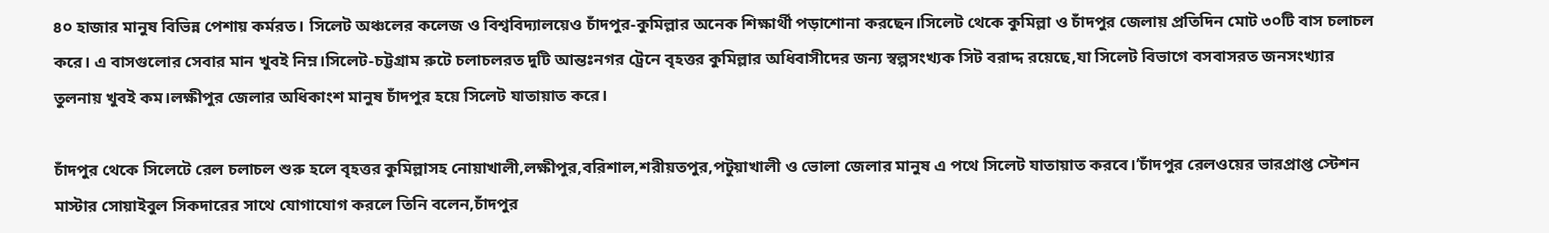৪০ হাজার মানুষ বিভিন্ন পেশায় কর্মরত। সিলেট অঞ্চলের কলেজ ও বিশ্ববিদ্যালয়েও চাঁদপুর-কুমিল্লার অনেক শিক্ষার্থী পড়াশোনা করছেন।সিলেট থেকে কুমিল্লা ও চাঁদপুর জেলায় প্রতিদিন মোট ৩০টি বাস চলাচল করে। এ বাসগুলোর সেবার মান খুবই নিম্ন।সিলেট-চট্টগ্রাম রুটে চলাচলরত দুটি আন্তঃনগর ট্রেনে বৃহত্তর কুমিল্লার অধিবাসীদের জন্য স্বল্পসংখ্যক সিট বরাদ্দ রয়েছে,যা সিলেট বিভাগে বসবাসরত জনসংখ্যার তুলনায় খুবই কম।লক্ষীপুর জেলার অধিকাংশ মানুষ চাঁদপুর হয়ে সিলেট যাতায়াত করে।

চাঁদপুর থেকে সিলেটে রেল চলাচল শুরু হলে বৃহত্তর কুমিল্লাসহ নোয়াখালী,লক্ষীপুর,বরিশাল,শরীয়তপুর,পটুয়াখালী ও ভোলা জেলার মানুষ এ পথে সিলেট যাতায়াত করবে।’চাঁদপুর রেলওয়ের ভারপ্রাপ্ত স্টেশন মাস্টার সোয়াইবুল সিকদারের সাথে যোগাযোগ করলে তিনি বলেন,চাঁদপুর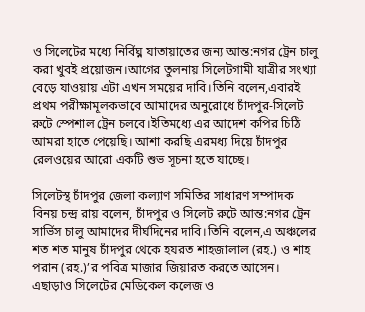ও সিলেটের মধ্যে নির্বিঘ্ন যাতায়াতের জন্য আন্ত:নগর ট্রেন চালু করা খুবই প্রয়োজন।আগের তুলনায় সিলেটগামী যাত্রীর সংখ্যা বেড়ে যাওয়ায় এটা এখন সময়ের দাবি।তিনি বলেন,এবারই প্রথম পরীক্ষামূলকভাবে আমাদের অনুরোধে চাঁদপুর-সিলেট রুটে স্পেশাল ট্রেন চলবে।ইতিমধ্যে এর আদেশ কপির চিঠি আমরা হাতে পেয়েছি। আশা করছি এরমধ্য দিয়ে চাঁদপুর রেলওয়ের আরো একটি শুভ সূচনা হতে যাচ্ছে।

সিলেটস্থ চাঁদপুর জেলা কল্যাণ সমিতির সাধারণ সম্পাদক বিনয় চন্দ্র রায় বলেন, চাঁদপুর ও সিলেট রুটে আন্ত:নগর ট্রেন সার্ভিস চালু আমাদের দীর্ঘদিনের দাবি।তিনি বলেন,এ অঞ্চলের শত শত মানুষ চাঁদপুর থেকে হযরত শাহজালাল (রহ.) ও শাহ পরান (রহ.)’র পবিত্র মাজার জিয়ারত করতে আসেন। এছাড়াও সিলেটের মেডিকেল কলেজ ও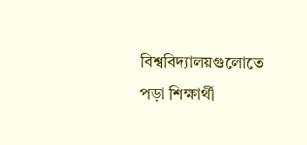বিশ্ববিদ্যালয়গুলোতে পড়া শিক্ষার্থী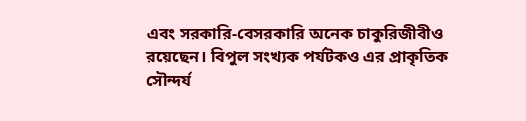এবং সরকারি-বেসরকারি অনেক চাকুরিজীবীও রয়েছেন। বিপুল সংখ্যক পর্যটকও এর প্রাকৃতিক সৌন্দর্য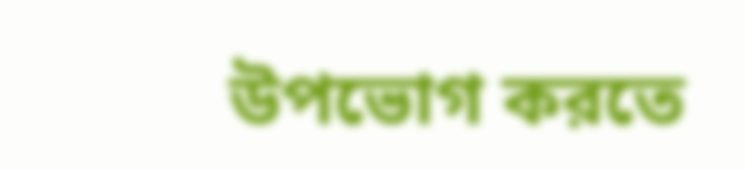উপভোগ করতে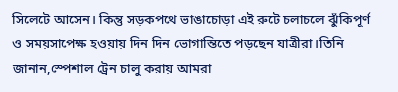সিলেটে আসেন। কিন্তু সড়কপথে ভাঙাচোড়া এই রুটে চলাচলে ঝুঁকিপূর্ণ ও সময়সাপেক্ষ হওয়ায় দিন দিন ভোগান্তিতে পড়ছেন যাত্রীরা।তিনি জানান,স্পেশাল ট্রেন চালু করায় আমরা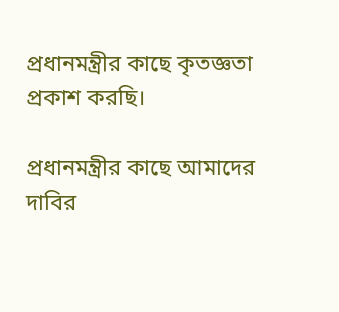প্রধানমন্ত্রীর কাছে কৃতজ্ঞতা প্রকাশ করছি।

প্রধানমন্ত্রীর কাছে আমাদের দাবির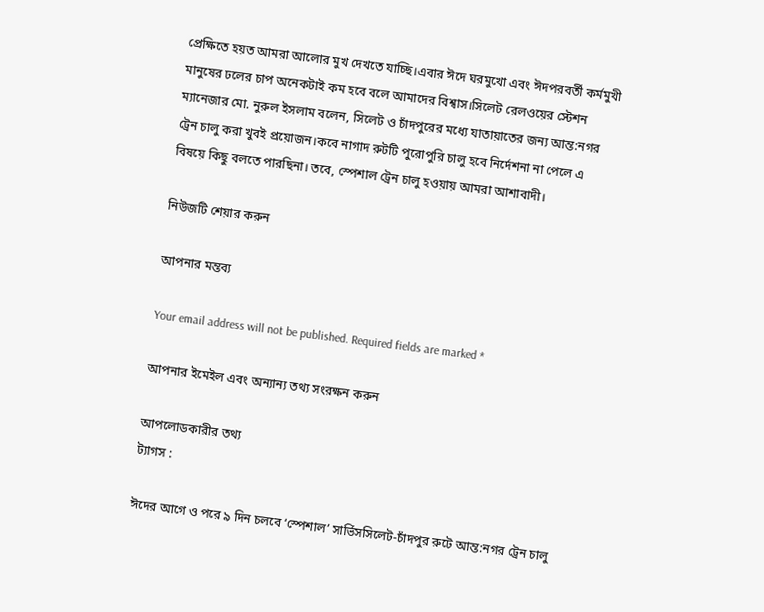প্রেক্ষিতে হয়ত আমরা আলোর মুখ দেখতে যাচ্ছি।এবার ঈদে ঘরমুখো এবং ঈদপরবর্তী কর্মমুখী মানুষের ঢলের চাপ অনেকটাই কম হবে বলে আমাদের বিশ্বাস।সিলেট রেলওয়ের স্টেশন ম্যানেজার মো. নুরুল ইসলাম বলেন, সিলেট ও চাঁদপুরের মধ্যে যাতায়াতের জন্য আন্ত:নগর ট্রেন চালু করা খুবই প্রয়োজন।কবে নাগাদ রুটটি পুরোপুরি চালু হবে নির্দেশনা না পেলে এ বিষয়ে কিছু বলতে পারছিনা। তবে, স্পেশাল ট্রেন চালু হওয়ায় আমরা আশাবাদী।

নিউজটি শেয়ার করুন

আপনার মন্তব্য

Your email address will not be published. Required fields are marked *

আপনার ইমেইল এবং অন্যান্য তথ্য সংরক্ষন করুন

আপলোডকারীর তথ্য
ট্যাগস :

ঈদের আগে ও পরে ৯ দিন চলবে ‘স্পেশাল’ সার্ভিসসিলেট-চাঁদপুর রুটে আন্ত:নগর ট্রেন চালু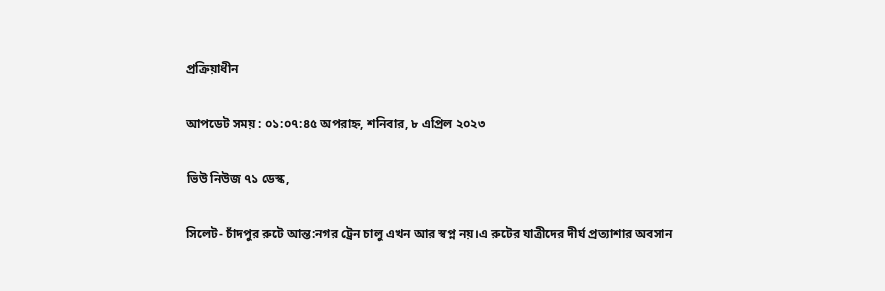প্রক্রিয়াধীন

আপডেট সময় : ০১:০৭:৪৫ অপরাহ্ন, শনিবার, ৮ এপ্রিল ২০২৩

ভিউ নিউজ ৭১ ডেস্ক,

সিলেট- চাঁদপুর রুটে আন্ত:নগর ট্রেন চালু এখন আর স্বপ্ন নয়।এ রুটের যাত্রীদের দীর্ঘ প্রত্যাশার অবসান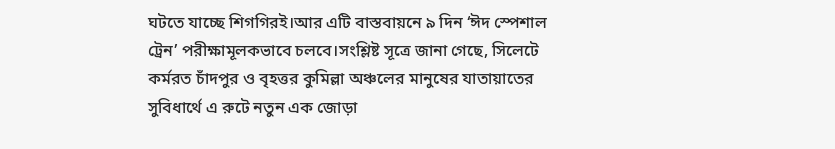ঘটতে যাচ্ছে শিগগিরই।আর এটি বাস্তবায়নে ৯ দিন ‘ঈদ স্পেশাল ট্রেন’ পরীক্ষামূলকভাবে চলবে।সংশ্লিষ্ট সূত্রে জানা গেছে, সিলেটে কর্মরত চাঁদপুর ও বৃহত্তর কুমিল্লা অঞ্চলের মানুষের যাতায়াতের সুবিধার্থে এ রুটে নতুন এক জোড়া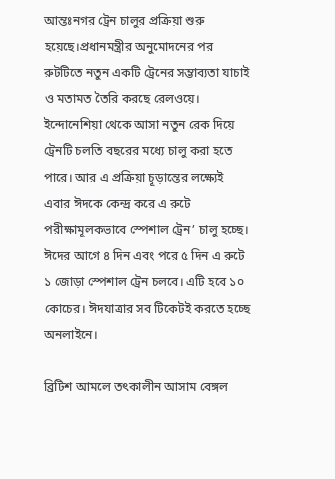আন্তঃনগর ট্রেন চালুর প্রক্রিয়া শুরু হয়েছে।প্রধানমন্ত্রীর অনুমোদনের পর রুটটিতে নতুন একটি ট্রেনের সম্ভাব্যতা যাচাই ও মতামত তৈরি করছে রেলওয়ে। ইন্দোনেশিয়া থেকে আসা নতুন রেক দিয়ে ট্রেনটি চলতি বছরের মধ্যে চালু করা হতে পারে। আর এ প্রক্রিয়া চূড়ান্তের লক্ষ্যেই এবার ঈদকে কেন্দ্র করে এ রুটে পরীক্ষামূলকভাবে স্পেশাল ট্রেন’ চালু হচ্ছে। ঈদের আগে ৪ দিন এবং পরে ৫ দিন এ রুটে ১ জোড়া স্পেশাল ট্রেন চলবে। এটি হবে ১০ কোচের। ঈদযাত্রার সব টিকেটই করতে হচ্ছে অনলাইনে।

ব্রিটিশ আমলে তৎকালীন আসাম বেঙ্গল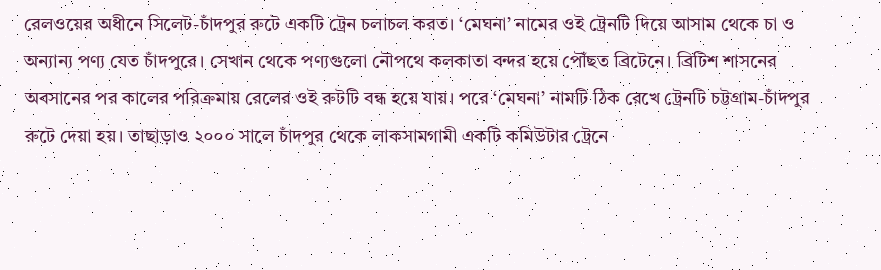রেলওয়ের অধীনে সিলেট-চাঁদপুর রুটে একটি ট্রেন চলাচল করত। ‘মেঘনা’ নামের ওই ট্রেনটি দিয়ে আসাম থেকে চা ও অন্যান্য পণ্য যেত চাঁদপুরে। সেখান থেকে পণ্যগুলো নৌপথে কলকাতা বন্দর হয়ে পৌঁছত ব্রিটেনে। ব্রিটিশ শাসনের অবসানের পর কালের পরিক্রমায় রেলের ওই রুটটি বন্ধ হয়ে যায়। পরে ‘মেঘনা’ নামটি ঠিক রেখে ট্রেনটি চট্টগ্রাম-চাঁদপুর রুটে দেয়া হয়। তাছাড়াও ২০০০ সালে চাঁদপুর থেকে লাকসামগামী একটি কমিউটার ট্রেনে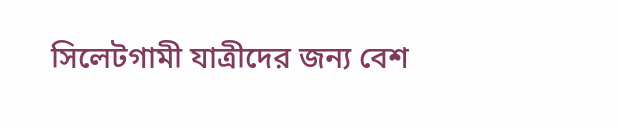সিলেটগামী যাত্রীদের জন্য বেশ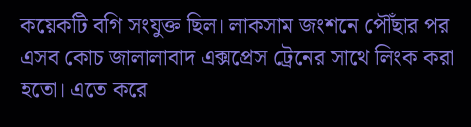কয়েকটি বগি সংযুক্ত ছিল। লাকসাম জংশনে পৌঁছার পর এসব কোচ জালালাবাদ এক্সপ্রেস ট্রেনের সাথে লিংক করা হতো। এতে করে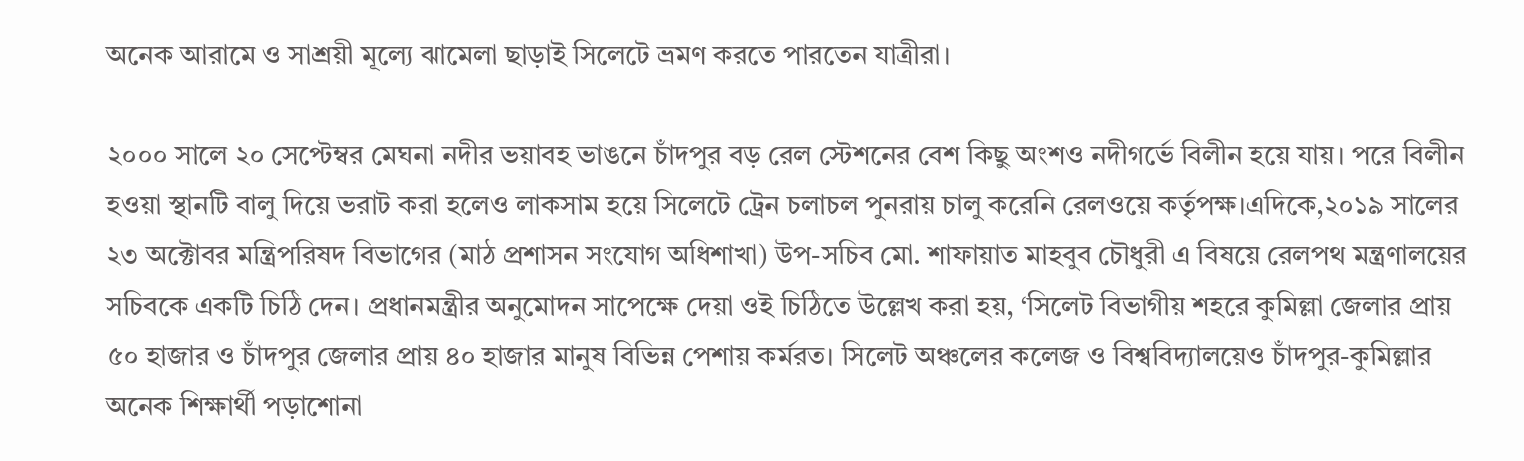অনেক আরামে ও সাশ্রয়ী মূল্যে ঝামেলা ছাড়াই সিলেটে ভ্রমণ করতে পারতেন যাত্রীরা।

২০০০ সালে ২০ সেপ্টেম্বর মেঘনা নদীর ভয়াবহ ভাঙনে চাঁদপুর বড় রেল স্টেশনের বেশ কিছু অংশও নদীগর্ভে বিলীন হয়ে যায়। পরে বিলীন হওয়া স্থানটি বালু দিয়ে ভরাট করা হলেও লাকসাম হয়ে সিলেটে ট্রেন চলাচল পুনরায় চালু করেনি রেলওয়ে কর্তৃপক্ষ।এদিকে,২০১৯ সালের ২৩ অক্টোবর মন্ত্রিপরিষদ বিভাগের (মাঠ প্রশাসন সংযোগ অধিশাখা) উপ-সচিব মো. শাফায়াত মাহবুব চৌধুরী এ বিষয়ে রেলপথ মন্ত্রণালয়ের সচিবকে একটি চিঠি দেন। প্রধানমন্ত্রীর অনুমোদন সাপেক্ষে দেয়া ওই চিঠিতে উল্লেখ করা হয়, ‘সিলেট বিভাগীয় শহরে কুমিল্লা জেলার প্রায় ৫০ হাজার ও চাঁদপুর জেলার প্রায় ৪০ হাজার মানুষ বিভিন্ন পেশায় কর্মরত। সিলেট অঞ্চলের কলেজ ও বিশ্ববিদ্যালয়েও চাঁদপুর-কুমিল্লার অনেক শিক্ষার্থী পড়াশোনা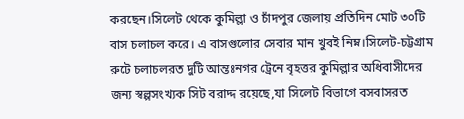করছেন।সিলেট থেকে কুমিল্লা ও চাঁদপুর জেলায় প্রতিদিন মোট ৩০টি বাস চলাচল করে। এ বাসগুলোর সেবার মান খুবই নিম্ন।সিলেট-চট্টগ্রাম রুটে চলাচলরত দুটি আন্তঃনগর ট্রেনে বৃহত্তর কুমিল্লার অধিবাসীদের জন্য স্বল্পসংখ্যক সিট বরাদ্দ রয়েছে,যা সিলেট বিভাগে বসবাসরত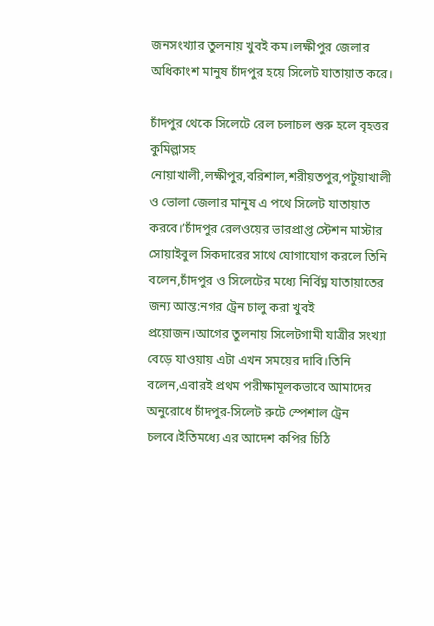জনসংখ্যার তুলনায় খুবই কম।লক্ষীপুর জেলার অধিকাংশ মানুষ চাঁদপুর হয়ে সিলেট যাতায়াত করে।

চাঁদপুর থেকে সিলেটে রেল চলাচল শুরু হলে বৃহত্তর কুমিল্লাসহ নোয়াখালী,লক্ষীপুর,বরিশাল,শরীয়তপুর,পটুয়াখালী ও ভোলা জেলার মানুষ এ পথে সিলেট যাতায়াত করবে।’চাঁদপুর রেলওয়ের ভারপ্রাপ্ত স্টেশন মাস্টার সোয়াইবুল সিকদারের সাথে যোগাযোগ করলে তিনি বলেন,চাঁদপুর ও সিলেটের মধ্যে নির্বিঘ্ন যাতায়াতের জন্য আন্ত:নগর ট্রেন চালু করা খুবই প্রয়োজন।আগের তুলনায় সিলেটগামী যাত্রীর সংখ্যা বেড়ে যাওয়ায় এটা এখন সময়ের দাবি।তিনি বলেন,এবারই প্রথম পরীক্ষামূলকভাবে আমাদের অনুরোধে চাঁদপুর-সিলেট রুটে স্পেশাল ট্রেন চলবে।ইতিমধ্যে এর আদেশ কপির চিঠি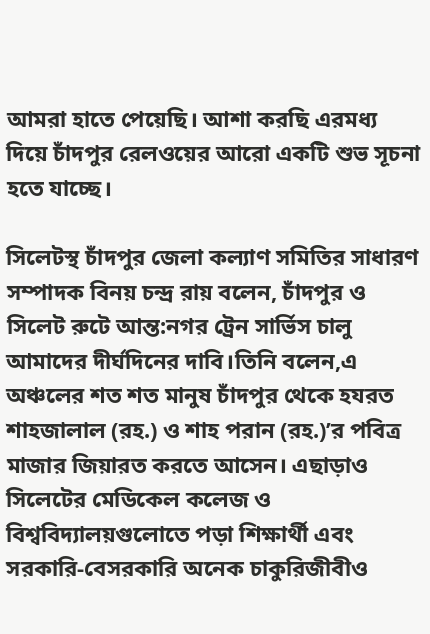আমরা হাতে পেয়েছি। আশা করছি এরমধ্য দিয়ে চাঁদপুর রেলওয়ের আরো একটি শুভ সূচনা হতে যাচ্ছে।

সিলেটস্থ চাঁদপুর জেলা কল্যাণ সমিতির সাধারণ সম্পাদক বিনয় চন্দ্র রায় বলেন, চাঁদপুর ও সিলেট রুটে আন্ত:নগর ট্রেন সার্ভিস চালু আমাদের দীর্ঘদিনের দাবি।তিনি বলেন,এ অঞ্চলের শত শত মানুষ চাঁদপুর থেকে হযরত শাহজালাল (রহ.) ও শাহ পরান (রহ.)’র পবিত্র মাজার জিয়ারত করতে আসেন। এছাড়াও সিলেটের মেডিকেল কলেজ ও বিশ্ববিদ্যালয়গুলোতে পড়া শিক্ষার্থী এবং সরকারি-বেসরকারি অনেক চাকুরিজীবীও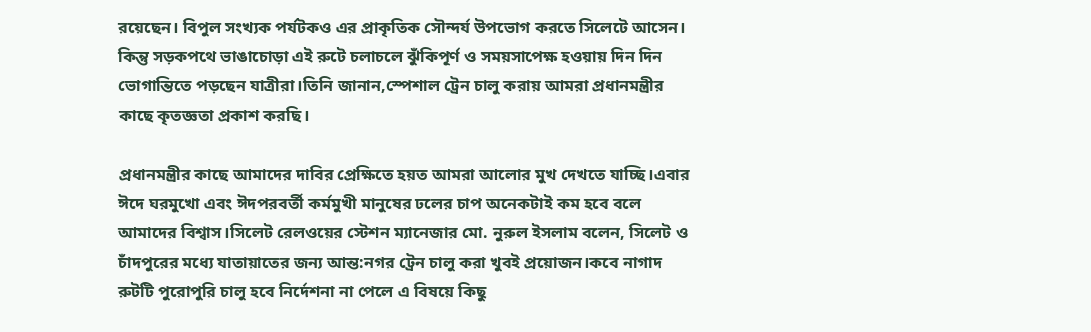রয়েছেন। বিপুল সংখ্যক পর্যটকও এর প্রাকৃতিক সৌন্দর্য উপভোগ করতে সিলেটে আসেন। কিন্তু সড়কপথে ভাঙাচোড়া এই রুটে চলাচলে ঝুঁকিপূর্ণ ও সময়সাপেক্ষ হওয়ায় দিন দিন ভোগান্তিতে পড়ছেন যাত্রীরা।তিনি জানান,স্পেশাল ট্রেন চালু করায় আমরা প্রধানমন্ত্রীর কাছে কৃতজ্ঞতা প্রকাশ করছি।

প্রধানমন্ত্রীর কাছে আমাদের দাবির প্রেক্ষিতে হয়ত আমরা আলোর মুখ দেখতে যাচ্ছি।এবার ঈদে ঘরমুখো এবং ঈদপরবর্তী কর্মমুখী মানুষের ঢলের চাপ অনেকটাই কম হবে বলে আমাদের বিশ্বাস।সিলেট রেলওয়ের স্টেশন ম্যানেজার মো. নুরুল ইসলাম বলেন, সিলেট ও চাঁদপুরের মধ্যে যাতায়াতের জন্য আন্ত:নগর ট্রেন চালু করা খুবই প্রয়োজন।কবে নাগাদ রুটটি পুরোপুরি চালু হবে নির্দেশনা না পেলে এ বিষয়ে কিছু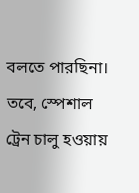বলতে পারছিনা। তবে, স্পেশাল ট্রেন চালু হওয়ায়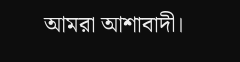আমরা আশাবাদী।